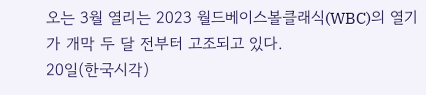오는 3월 열리는 2023 월드베이스볼클래식(WBC)의 열기가 개막 두 달 전부터 고조되고 있다.
20일(한국시각)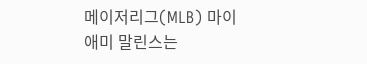메이저리그(MLB) 마이애미 말린스는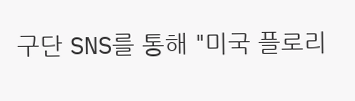구단 SNS를 통해 "미국 플로리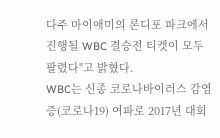다주 마이애미의 론디포 파크에서 진행될 WBC 결승전 티켓이 모두 팔렸다"고 밝혔다.
WBC는 신종 코로나바이러스 감염증(코로나19) 여파로 2017년 대회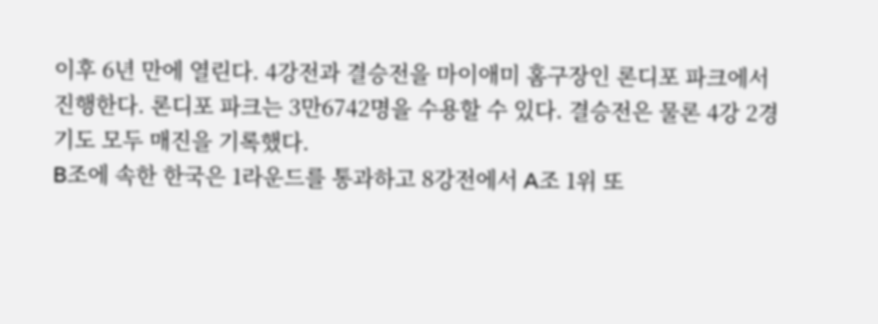이후 6년 만에 열린다. 4강전과 결승전을 마이애미 홈구장인 론디포 파크에서 진행한다. 론디포 파크는 3만6742명을 수용할 수 있다. 결승전은 물론 4강 2경기도 모두 매진을 기록했다.
B조에 속한 한국은 1라운드를 통과하고 8강전에서 A조 1위 또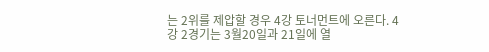는 2위를 제압할 경우 4강 토너먼트에 오른다. 4강 2경기는 3월20일과 21일에 열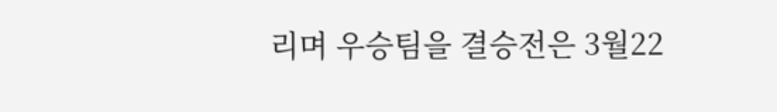리며 우승팀을 결승전은 3월22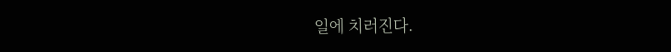일에 치러진다.